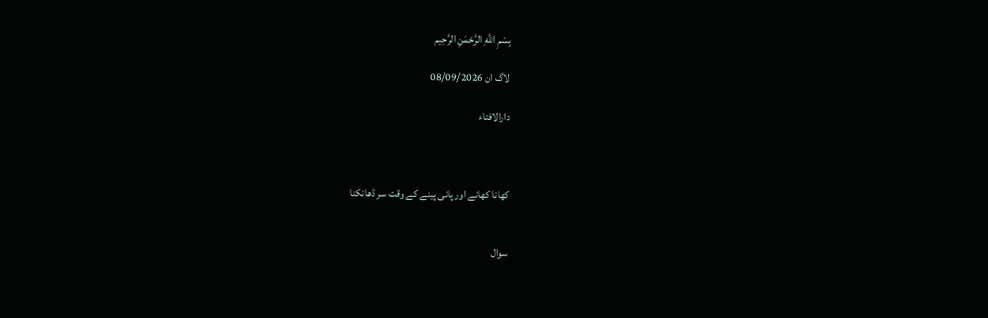بِسْمِ اللَّهِ الرَّحْمَنِ الرَّحِيم

لاگ ان 08/09/2026

دارالافتاء



کھانا کھانے اور پانی پینے کے وقت سر ڈھانکنا


سوال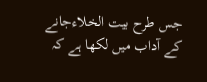جس طرح بیت الخلاءجانے کے آداب میں لکھا ہے کہ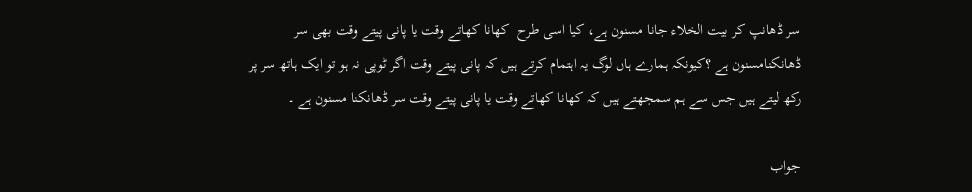سر ڈھانپ کر بیت الخلاء جانا مسنون ہے، کیا اسی طرح  کھانا کھاتے وقت یا پانی پیتے وقت بھی سر ڈھانکنامسنون ہے ؟کیونکہ ہمارے ہاں لوگ یہ اہتمام کرتے ہیں کہ پانی پیتے وقت اگر ٹوپی نہ ہو تو ایک ہاتھ سر پر رکھ لیتے ہیں جس سے ہم سمجھتے ہیں کہ کھانا کھاتے وقت یا پانی پیتے وقت سر ڈھانکنا مسنون ہے ۔

جواب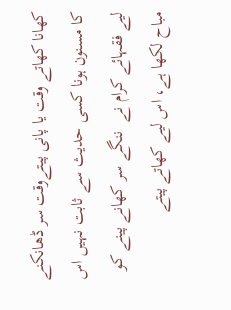کھانا کھاتے وقت یا پانی پیتےوقت سر ڈھانکنے کا مسنون ہونا کسی حدیث سے ثابت نہیں اس لیے فقہائے کرام نے  ننگے سر کھانے پینے کو مباح لکھا ہے، اس لیے کھاتے پیتے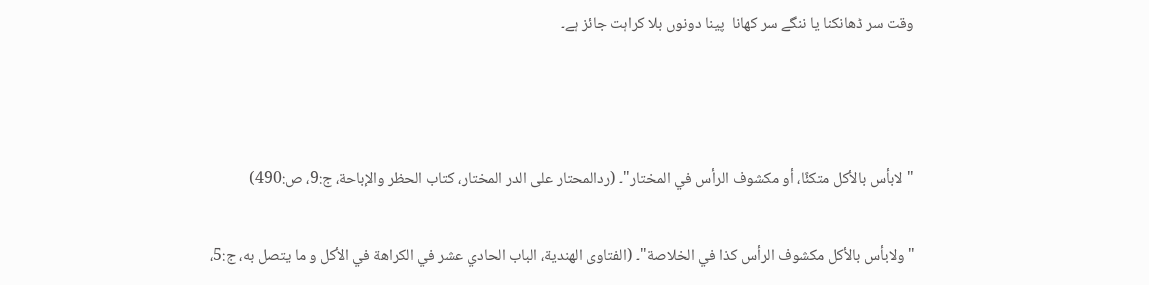وقت سر ڈھانکنا یا ننگے سر کھانا  پینا دونوں بلا کراہت جائز ہے۔



"لابأس بالأکل متکئًا، أو مکشوف الرأس في المختار"۔ (ردالمحتار على الدر المختار، کتاب الحظر والإباحة، ج:9، ص:490)

"ولابأس بالأکل مکشوف الرأس کذا في الخلاصة"۔ (الفتاوى الهندية، الباب الحادي عشر في الکراهة في الأکل و ما یتصل به، ج:5،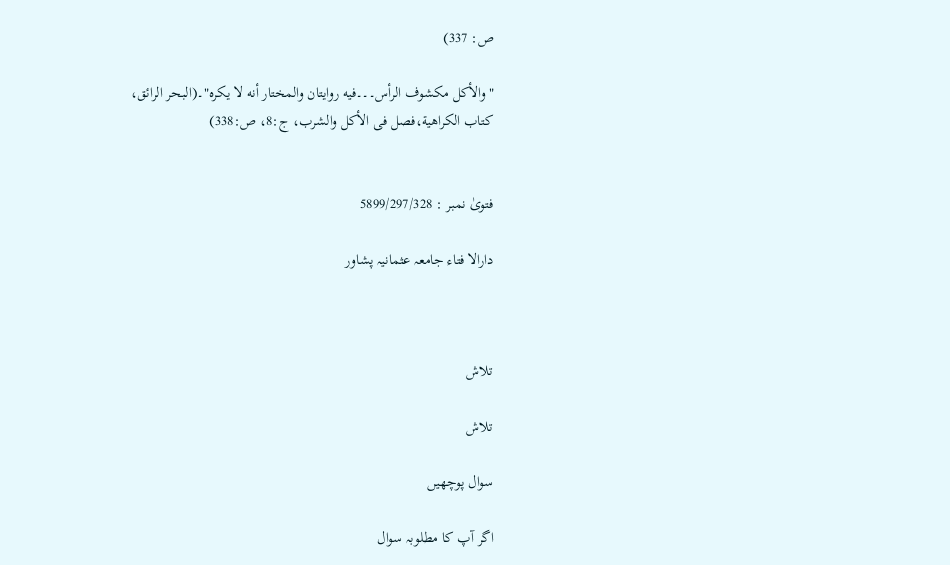ص: 337)

"والأكل مكشوف الرأس۔۔۔فيه روايتان والمختار أنه لا يكره"۔(البحر الرائق، كتاب الكراهية،فصل فى الأكل والشرب، ج:8، ص:338)


فتویٰ نمبر : 5899/297/328

دارالا فتاء جامعہ عثمانیہ پشاور



تلاش

تلاش

سوال پوچھیں

اگر آپ کا مطلوبہ سوال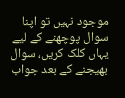موجود نہیں تو اپنا سوال پوچھنے کے لیے یہاں کلک کریں، سوال بھیجنے کے بعد جواب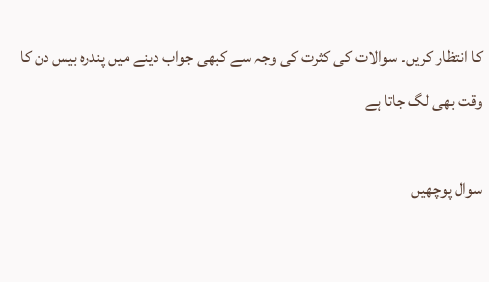کا انتظار کریں۔ سوالات کی کثرت کی وجہ سے کبھی جواب دینے میں پندرہ بیس دن کا وقت بھی لگ جاتا ہے

سوال پوچھیں